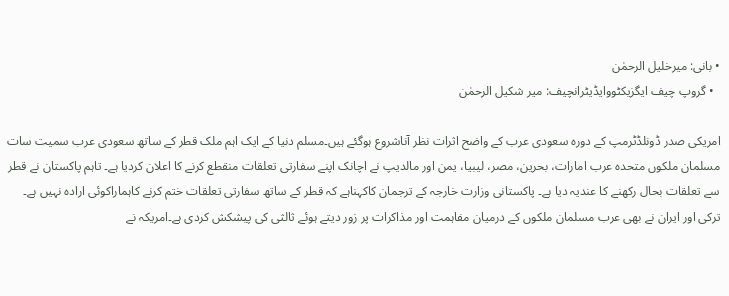• بانی: میرخلیل الرحمٰن
  • گروپ چیف ایگزیکٹووایڈیٹرانچیف: میر شکیل الرحمٰن

امریکی صدر ڈونلڈٹرمپ کے دورہ سعودی عرب کے واضح اثرات نظر آناشروع ہوگئے ہیں۔مسلم دنیا کے ایک اہم ملک قطر کے ساتھ سعودی عرب سمیت سات مسلمان ملکوں متحدہ عرب امارات، بحرین، مصر، لیبیا، یمن اور مالدیپ نے اچانک اپنے سفارتی تعلقات منقطع کرنے کا اعلان کردیا ہے۔ تاہم پاکستان نے قطر سے تعلقات بحال رکھنے کا عندیہ دیا ہے۔ پاکستانی وزارت خارجہ کے ترجمان کاکہناہے کہ قطر کے ساتھ سفارتی تعلقات ختم کرنے کاہماراکوئی ارادہ نہیں ہے۔ ترکی اور ایران نے بھی عرب مسلمان ملکوں کے درمیان مفاہمت اور مذاکرات پر زور دیتے ہوئے ثالثی کی پیشکش کردی ہے۔امریکہ نے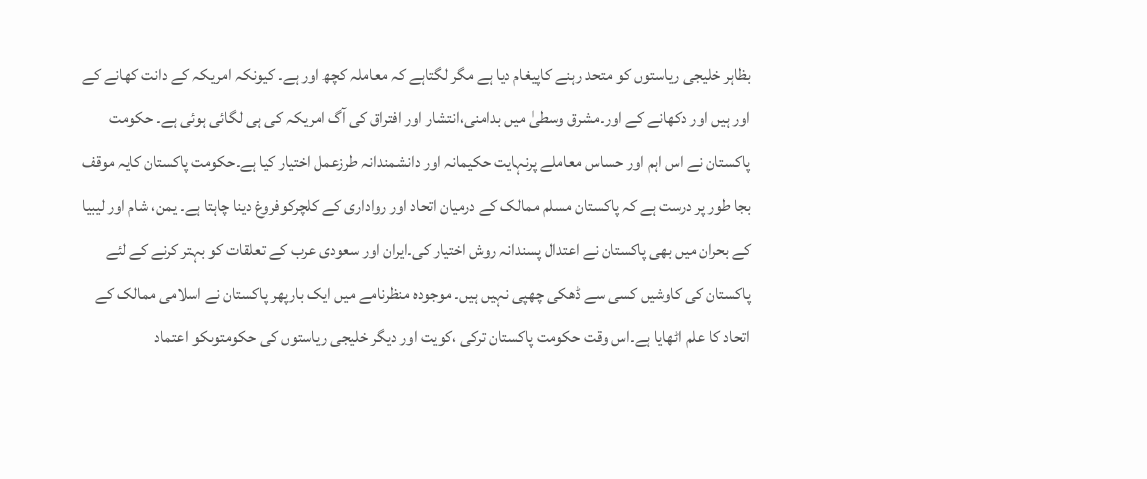بظاہر خلیجی ریاستوں کو متحد رہنے کاپیغام دیا ہے مگر لگتاہے کہ معاملہ کچھ اور ہے۔ کیونکہ امریکہ کے دانت کھانے کے اور ہیں اور دکھانے کے اور۔مشرق وسطیٰ میں بدامنی،انتشار اور افتراق کی آگ امریکہ کی ہی لگائی ہوئی ہے۔ حکومت پاکستان نے اس اہم اور حساس معاملے پرنہایت حکیمانہ اور دانشمندانہ طرزعمل اختیار کیا ہے۔حکومت پاکستان کایہ موقف بجا طور پر درست ہے کہ پاکستان مسلم ممالک کے درمیان اتحاد اور رواداری کے کلچرکوفروغ دینا چاہتا ہے۔ یمن، شام اور لیبیا کے بحران میں بھی پاکستان نے اعتدال پسندانہ روش اختیار کی۔ایران اور سعودی عرب کے تعلقات کو بہتر کرنے کے لئے پاکستان کی کاوشیں کسی سے ڈھکی چھپی نہیں ہیں۔ موجودہ منظرنامے میں ایک بارپھر پاکستان نے اسلامی ممالک کے اتحاد کا علم اٹھایا ہے۔اس وقت حکومت پاکستان ترکی ،کویت اور دیگر خلیجی ریاستوں کی حکومتوںکو اعتماد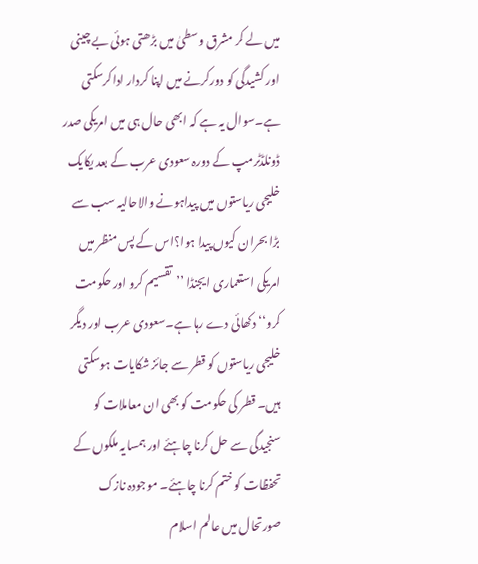میں لے کر مشرق وسطیٰ میں بڑھتی ہوئی بے چینی اور کشیدگی کو دورکرنے میں اپنا کردار اداکرسکتی ہے۔سوال یہ ہے کہ ابھی حال ہی میں امریکی صدر ڈونلڈٹرمپ کے دورہ سعودی عرب کے بعد یکایک خلیجی ریاستوں میں پیداہونے والاحالیہ سب سے بڑا بحران کیوں پیدا ہوا؟اس کے پس منظر میں امریکی استعماری ایجنڈا ’’تقسیم کرو اور حکومت کرو‘‘ دکھائی دے رہا ہے۔سعودی عرب اور دیگر خلیجی ریاستوں کو قطر سے جائز شکایات ہوسکتی ہیں۔ قطر کی حکومت کو بھی ان معاملات کو سنجیدگی سے حل کرنا چاہئے اور ہمسایہ ملکوں کے تحفظات کو ختم کرنا چاہئے۔ موجودہ نازک صورتحال میں عالم اسلام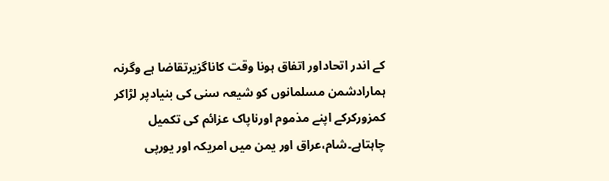کے اندر اتحاداور اتفاق ہونا وقت کاناگزیرتقاضا ہے وگرنہ ہمارادشمن مسلمانوں کو شیعہ سنی کی بنیادپر لڑاکر کمزورکرکے اپنے مذموم اورناپاک عزائم کی تکمیل چاہتاہے۔شام،عراق اور یمن میں امریکہ اور یورپی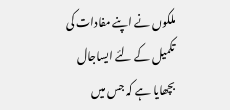ملکوں نے اپنے مفادات کی تکمیل کے لئے ایساجال بچھایا ہے کہ جس میں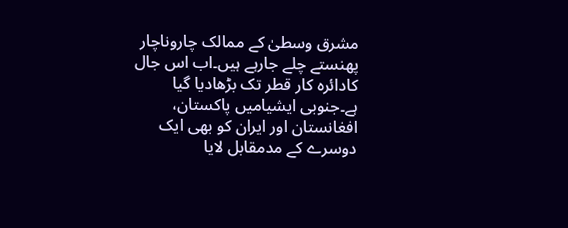مشرق وسطیٰ کے ممالک چاروناچار پھنستے چلے جارہے ہیں۔اب اس جال کادائرہ کار قطر تک بڑھادیا گیا ہے۔جنوبی ایشیامیں پاکستان، افغانستان اور ایران کو بھی ایک دوسرے کے مدمقابل لایا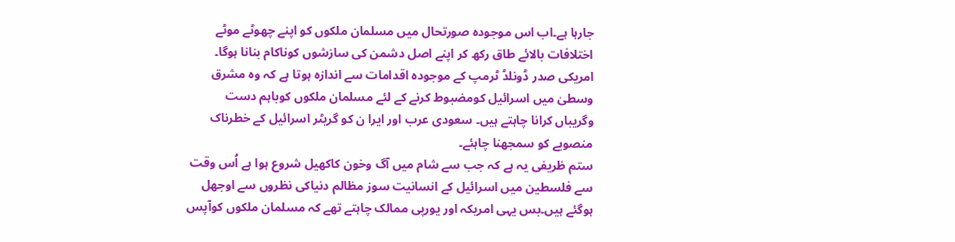جارہا ہے۔اب اس موجودہ صورتحال میں مسلمان ملکوں کو اپنے چھوٹے موٹے اختلافات بالائے طاق رکھ کر اپنے اصل دشمن کی سازشوں کوناکام بنانا ہوگا۔ امریکی صدر ڈونلڈ ٹرمپ کے موجودہ اقدامات سے اندازہ ہوتا ہے کہ وہ مشرق وسطیٰ میں اسرائیل کومضبوط کرنے کے لئے مسلمان ملکوں کوباہم دست وگریباں کرانا چاہتے ہیں۔ سعودی عرب اور ایرا ن کو گریٹر اسرائیل کے خطرناک منصوبے کو سمجھنا چاہئے۔
ستم ظریفی یہ ہے کہ جب سے شام میں آگ وخون کاکھیل شروع ہوا ہے اُس وقت سے فلسطین میں اسرائیل کے انسانیت سوز مظالم دنیاکی نظروں سے اوجھل ہوگئے ہیں۔بس یہی امریکہ اور یورپی ممالک چاہتے تھے کہ مسلمان ملکوں کوآپس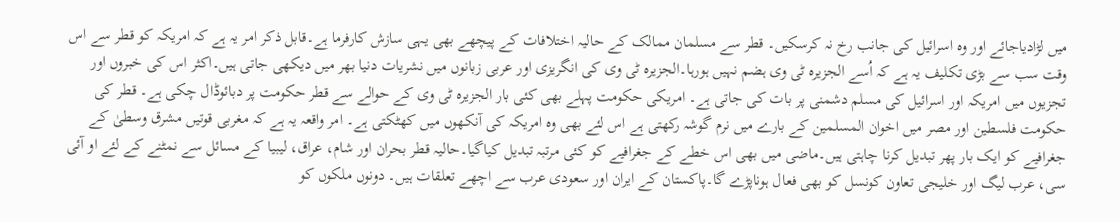میں لڑادیاجائے اور وہ اسرائیل کی جانب رخ نہ کرسکیں۔ قطر سے مسلمان ممالک کے حالیہ اختلافات کے پیچھے بھی یہی سازش کارفرما ہے۔قابل ذکر امر یہ ہے کہ امریکہ کو قطر سے اس وقت سب سے بڑی تکلیف یہ ہے کہ اُسے الجزیرہ ٹی وی ہضم نہیں ہورہا۔الجزیرہ ٹی وی کی انگریزی اور عربی زبانوں میں نشریات دنیا بھر میں دیکھی جاتی ہیں۔اکثر اس کی خبروں اور تجزیوں میں امریکہ اور اسرائیل کی مسلم دشمنی پر بات کی جاتی ہے۔ امریکی حکومت پہلے بھی کئی بار الجزیرہ ٹی وی کے حوالے سے قطر حکومت پر دبائوڈال چکی ہے۔ قطر کی حکومت فلسطین اور مصر میں اخوان المسلمین کے بارے میں نرم گوشہ رکھتی ہے اس لئے بھی وہ امریکہ کی آنکھوں میں کھٹکتی ہے۔ امر واقعہ یہ ہے کہ مغربی قوتیں مشرق وسطیٰ کے جغرافیے کو ایک بار پھر تبدیل کرنا چاہتی ہیں۔ماضی میں بھی اس خطے کے جغرافیے کو کئی مرتبہ تبدیل کیاگیا۔حالیہ قطر بحران اور شام، عراق، لیبیا کے مسائل سے نمٹنے کے لئے او آئی سی، عرب لیگ اور خلیجی تعاون کونسل کو بھی فعال ہوناپڑے گا۔پاکستان کے ایران اور سعودی عرب سے اچھے تعلقات ہیں۔ دونوں ملکوں کو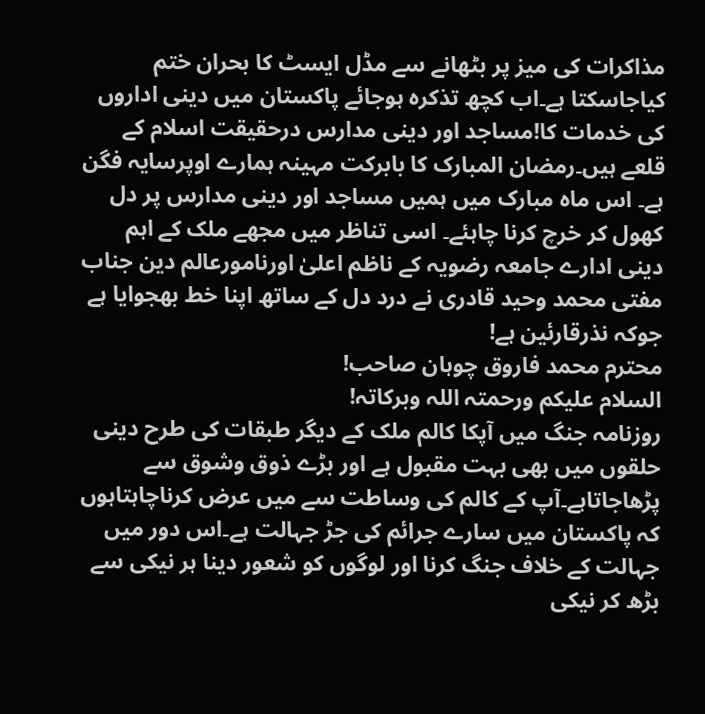مذاکرات کی میز پر بٹھانے سے مڈل ایسٹ کا بحران ختم کیاجاسکتا ہے۔اب کچھ تذکرہ ہوجائے پاکستان میں دینی اداروں کی خدمات کا!مساجد اور دینی مدارس درحقیقت اسلام کے قلعے ہیں۔رمضان المبارک کا بابرکت مہینہ ہمارے اوپرسایہ فگن ہے۔ اس ماہ مبارک میں ہمیں مساجد اور دینی مدارس پر دل کھول کر خرچ کرنا چاہئے۔ اسی تناظر میں مجھے ملک کے اہم دینی ادارے جامعہ رضویہ کے ناظم اعلیٰ اورنامورعالم دین جناب مفتی محمد وحید قادری نے درد دل کے ساتھ اپنا خط بھجوایا ہے جوکہ نذرقارئین ہے!
محترم محمد فاروق چوہان صاحب!
السلام علیکم ورحمتہ اللہ وبرکاتہ!
روزنامہ جنگ میں آپکا کالم ملک کے دیگر طبقات کی طرح دینی حلقوں میں بھی بہت مقبول ہے اور بڑے ذوق وشوق سے پڑھاجاتاہے۔آپ کے کالم کی وساطت سے میں عرض کرناچاہتاہوں کہ پاکستان میں سارے جرائم کی جڑ جہالت ہے۔اس دور میں جہالت کے خلاف جنگ کرنا اور لوگوں کو شعور دینا ہر نیکی سے بڑھ کر نیکی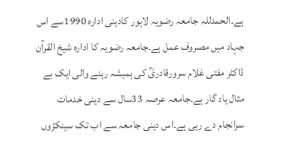ہے۔الحمدللہ جامعہ رضویہ لاہور کادینی ادارہ 1990سے اس جہاد میں مصروف عمل ہے۔جامعہ رضویہ کا ادارہ شیخ القرآن ڈاکٹر مفتی غلام سرورقادریؒ کی ہمیشہ رہنے والی ایک بے مثال یاد گار ہے۔جامعہ عرصہ 33سال سے دینی خدمات سرانجام دے رہی ہے۔اس دینی جامعہ سے اب تک سینکڑوں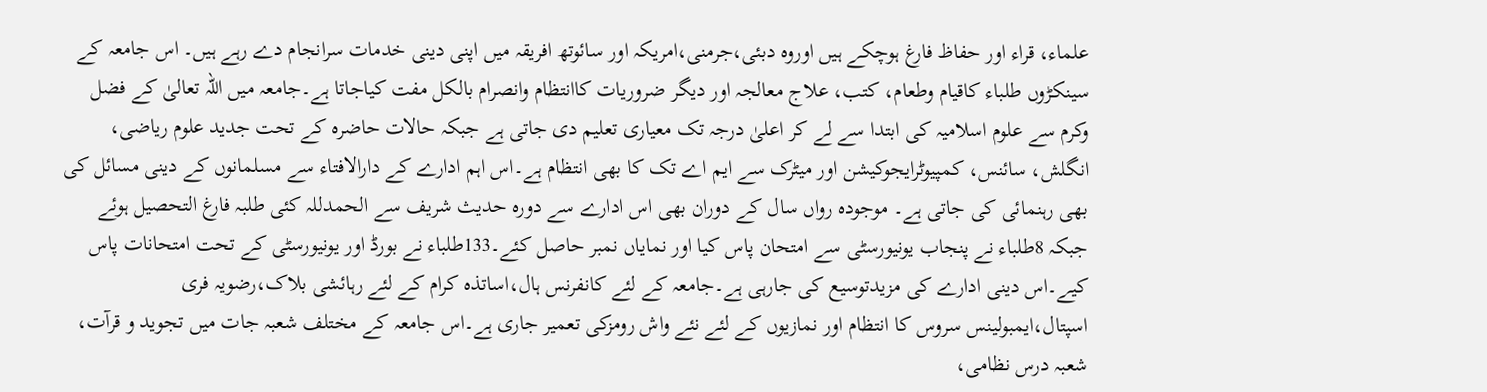علماء، قراء اور حفاظ فارغ ہوچکے ہیں اوروہ دبئی،جرمنی،امریکہ اور سائوتھ افریقہ میں اپنی دینی خدمات سرانجام دے رہے ہیں۔ اس جامعہ کے سینکڑوں طلباء کاقیام وطعام، کتب، علاج معالجہ اور دیگر ضروریات کاانتظام وانصرام بالکل مفت کیاجاتا ہے۔جامعہ میں اللہ تعالیٰ کے فضل وکرم سے علوم اسلامیہ کی ابتدا سے لے کر اعلیٰ درجہ تک معیاری تعلیم دی جاتی ہے جبکہ حالات حاضرہ کے تحت جدید علوم ریاضی، انگلش، سائنس، کمپیوٹرایجوکیشن اور میٹرک سے ایم اے تک کا بھی انتظام ہے۔اس اہم ادارے کے دارالافتاء سے مسلمانوں کے دینی مسائل کی بھی رہنمائی کی جاتی ہے۔ موجودہ رواں سال کے دوران بھی اس ادارے سے دورہ حدیث شریف سے الحمدللہ کئی طلبہ فارغ التحصیل ہوئے جبکہ 8طلباء نے پنجاب یونیورسٹی سے امتحان پاس کیا اور نمایاں نمبر حاصل کئے۔133طلباء نے بورڈ اور یونیورسٹی کے تحت امتحانات پاس کیے۔اس دینی ادارے کی مزیدتوسیع کی جارہی ہے۔جامعہ کے لئے کانفرنس ہال،اساتذہ کرام کے لئے رہائشی بلاک،رضویہ فری اسپتال،ایمبولینس سروس کا انتظام اور نمازیوں کے لئے نئے واش رومزکی تعمیر جاری ہے۔اس جامعہ کے مختلف شعبہ جات میں تجوید و قرآت، شعبہ درس نظامی،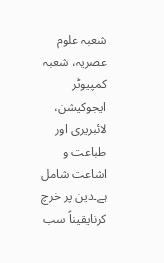شعبہ علوم عصریہ، شعبہ کمپیوٹر ایجوکیشن، لائبریری اور طباعت و اشاعت شامل ہے۔دین پر خرچ کرنایقیناً سب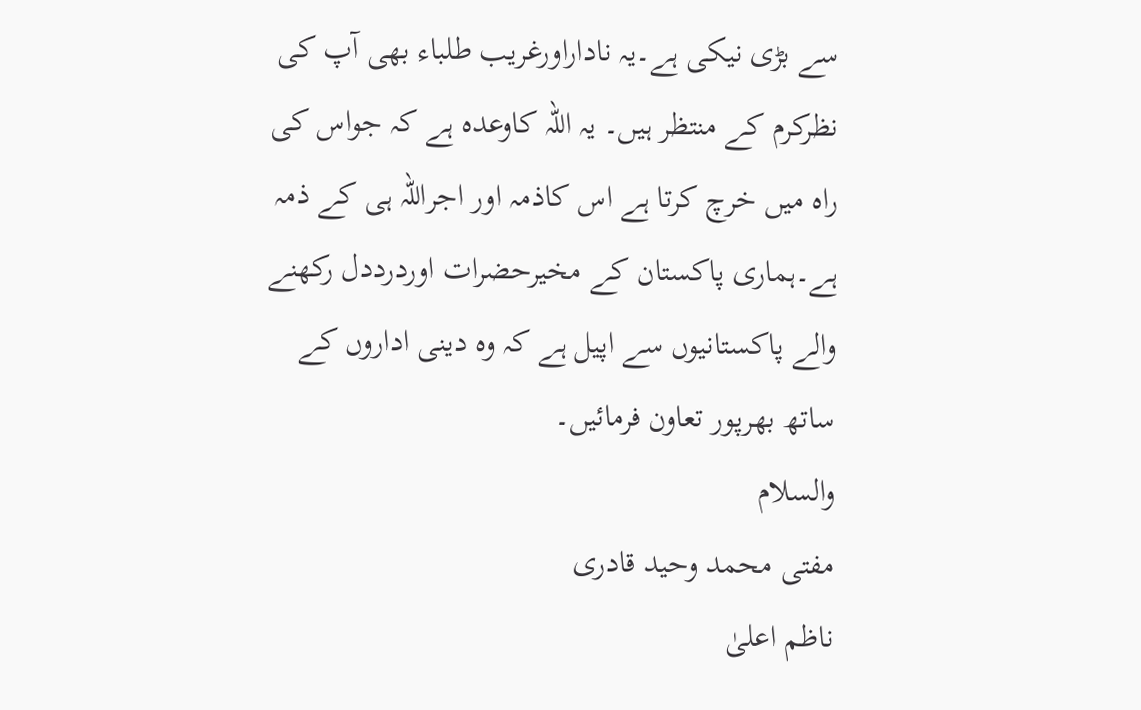سے بڑی نیکی ہے۔یہ ناداراورغریب طلباء بھی آپ کی نظرکرم کے منتظر ہیں۔ یہ اللہ کاوعدہ ہے کہ جواس کی راہ میں خرچ کرتا ہے اس کاذمہ اور اجراللہ ہی کے ذمہ ہے۔ہماری پاکستان کے مخیرحضرات اوردرددل رکھنے والے پاکستانیوں سے اپیل ہے کہ وہ دینی اداروں کے ساتھ بھرپور تعاون فرمائیں۔
والسلام
مفتی محمد وحید قادری
ناظم اعلیٰ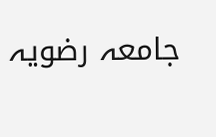جامعہ رضویہ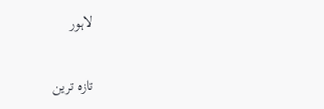لاہور

تازہ ترین